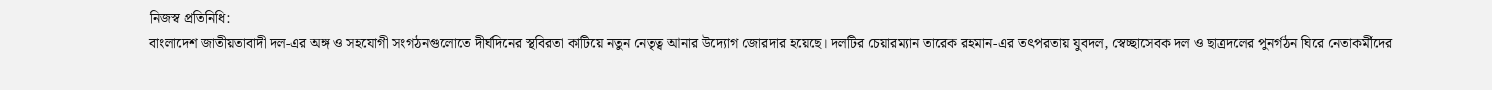নিজস্ব প্রতিনিধি:
বাংলাদেশ জাতীয়তাবাদী দল-এর অঙ্গ ও সহযোগী সংগঠনগুলোতে দীর্ঘদিনের স্থবিরতা কাটিয়ে নতুন নেতৃত্ব আনার উদ্যোগ জোরদার হয়েছে। দলটির চেয়ারম্যান তারেক রহমান-এর তৎপরতায় যুবদল, স্বেচ্ছাসেবক দল ও ছাত্রদলের পুনর্গঠন ঘিরে নেতাকর্মীদের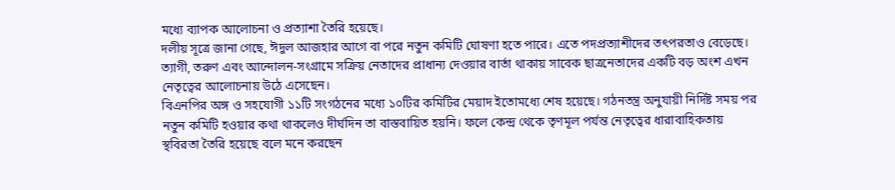মধ্যে ব্যাপক আলোচনা ও প্রত্যাশা তৈরি হয়েছে।
দলীয় সূত্রে জানা গেছে, ঈদুল আজহার আগে বা পরে নতুন কমিটি ঘোষণা হতে পারে। এতে পদপ্রত্যাশীদের তৎপরতাও বেড়েছে। ত্যাগী, তরুণ এবং আন্দোলন-সংগ্রামে সক্রিয় নেতাদের প্রাধান্য দেওয়ার বার্তা থাকায় সাবেক ছাত্রনেতাদের একটি বড় অংশ এখন নেতৃত্বের আলোচনায় উঠে এসেছেন।
বিএনপির অঙ্গ ও সহযোগী ১১টি সংগঠনের মধ্যে ১০টির কমিটির মেয়াদ ইতোমধ্যে শেষ হয়েছে। গঠনতন্ত্র অনুযায়ী নির্দিষ্ট সময় পর নতুন কমিটি হওয়ার কথা থাকলেও দীর্ঘদিন তা বাস্তবায়িত হয়নি। ফলে কেন্দ্র থেকে তৃণমূল পর্যন্ত নেতৃত্বের ধারাবাহিকতায় স্থবিরতা তৈরি হয়েছে বলে মনে করছেন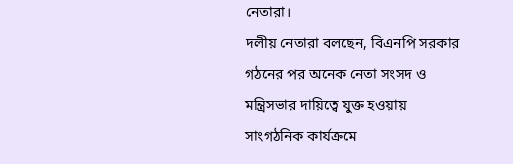নেতারা।
দলীয় নেতারা বলছেন, বিএনপি সরকার গঠনের পর অনেক নেতা সংসদ ও মন্ত্রিসভার দায়িত্বে যুক্ত হওয়ায় সাংগঠনিক কার্যক্রমে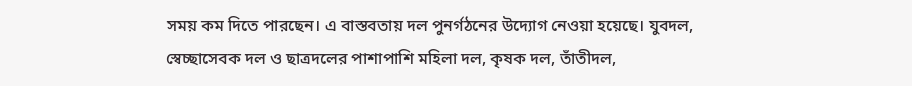সময় কম দিতে পারছেন। এ বাস্তবতায় দল পুনর্গঠনের উদ্যোগ নেওয়া হয়েছে। যুবদল, স্বেচ্ছাসেবক দল ও ছাত্রদলের পাশাপাশি মহিলা দল, কৃষক দল, তাঁতীদল,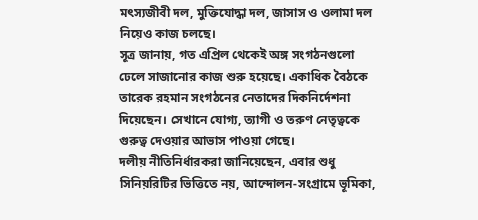মৎস্যজীবী দল, মুক্তিযোদ্ধা দল, জাসাস ও ওলামা দল নিয়েও কাজ চলছে।
সূত্র জানায়, গত এপ্রিল থেকেই অঙ্গ সংগঠনগুলো ঢেলে সাজানোর কাজ শুরু হয়েছে। একাধিক বৈঠকে তারেক রহমান সংগঠনের নেতাদের দিকনির্দেশনা দিয়েছেন। সেখানে যোগ্য, ত্যাগী ও তরুণ নেতৃত্বকে গুরুত্ব দেওয়ার আভাস পাওয়া গেছে।
দলীয় নীতিনির্ধারকরা জানিয়েছেন, এবার শুধু সিনিয়রিটির ভিত্তিতে নয়, আন্দোলন-সংগ্রামে ভূমিকা,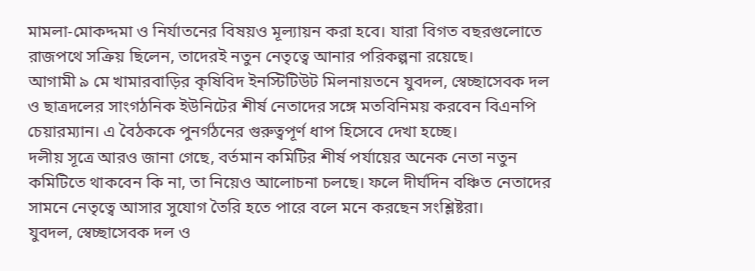মামলা-মোকদ্দমা ও নির্যাতনের বিষয়ও মূল্যায়ন করা হবে। যারা বিগত বছরগুলোতে রাজপথে সক্রিয় ছিলেন, তাদেরই নতুন নেতৃত্বে আনার পরিকল্পনা রয়েছে।
আগামী ৯ মে খামারবাড়ির কৃষিবিদ ইনস্টিটিউট মিলনায়তনে যুবদল, স্বেচ্ছাসেবক দল ও ছাত্রদলের সাংগঠনিক ইউনিটের শীর্ষ নেতাদের সঙ্গে মতবিনিময় করবেন বিএনপি চেয়ারম্যান। এ বৈঠককে পুনর্গঠনের গুরুত্বপূর্ণ ধাপ হিসেবে দেখা হচ্ছে।
দলীয় সূত্রে আরও জানা গেছে, বর্তমান কমিটির শীর্ষ পর্যায়ের অনেক নেতা নতুন কমিটিতে থাকবেন কি না, তা নিয়েও আলোচনা চলছে। ফলে দীর্ঘদিন বঞ্চিত নেতাদের সামনে নেতৃত্বে আসার সুযোগ তৈরি হতে পারে বলে মনে করছেন সংশ্লিষ্টরা।
যুবদল, স্বেচ্ছাসেবক দল ও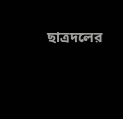ছাত্রদলের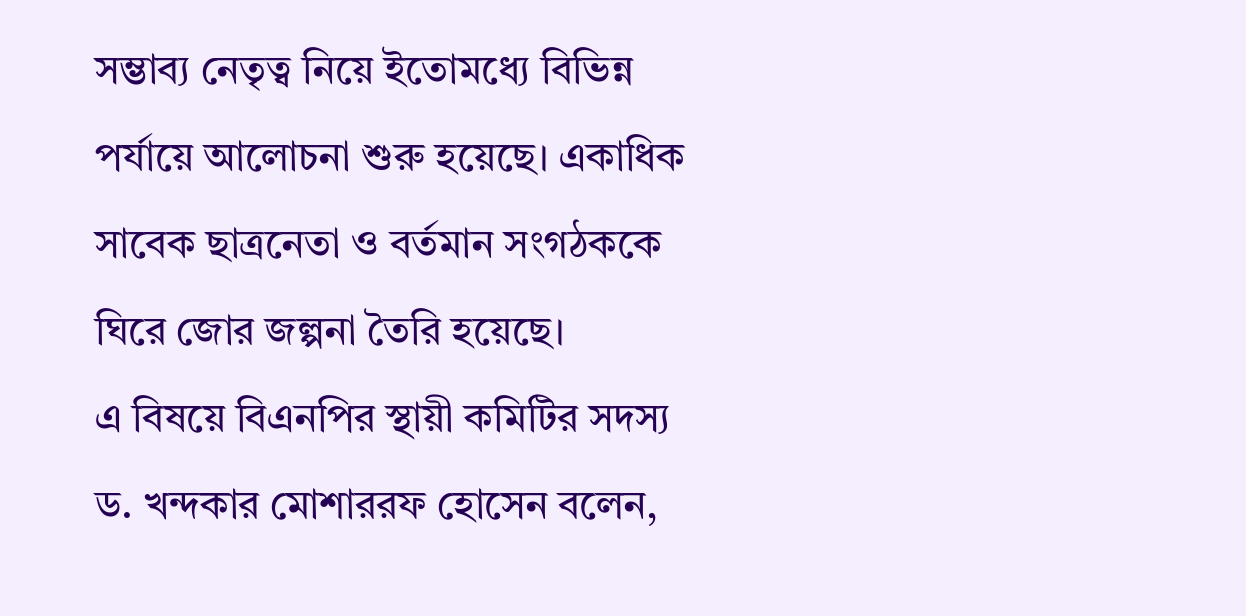সম্ভাব্য নেতৃত্ব নিয়ে ইতোমধ্যে বিভিন্ন পর্যায়ে আলোচনা শুরু হয়েছে। একাধিক সাবেক ছাত্রনেতা ও বর্তমান সংগঠককে ঘিরে জোর জল্পনা তৈরি হয়েছে।
এ বিষয়ে বিএনপির স্থায়ী কমিটির সদস্য ড. খন্দকার মোশাররফ হোসেন বলেন,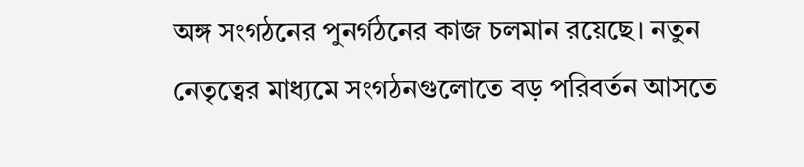অঙ্গ সংগঠনের পুনর্গঠনের কাজ চলমান রয়েছে। নতুন নেতৃত্বের মাধ্যমে সংগঠনগুলোতে বড় পরিবর্তন আসতে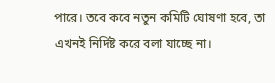পারে। তবে কবে নতুন কমিটি ঘোষণা হবে, তা এখনই নির্দিষ্ট করে বলা যাচ্ছে না।